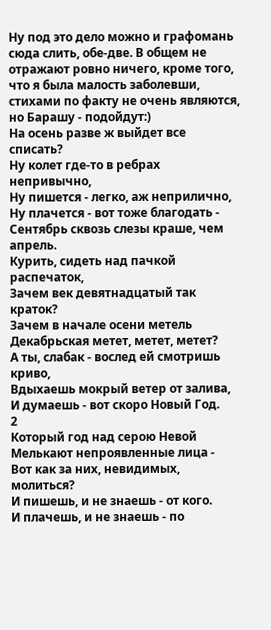Ну под это дело можно и графомань сюда слить, обе-две. В общем не отражают ровно ничего, кроме того, что я была малость заболевши, стихами по факту не очень являются, но Барашу - подойдут:)
На осень разве ж выйдет все списать?
Ну колет где-то в ребрах непривычно,
Ну пишется - легко, аж неприлично,
Ну плачется - вот тоже благодать -
Сентябрь сквозь слезы краше, чем апрель.
Курить, сидеть над пачкой распечаток,
Зачем век девятнадцатый так краток?
Зачем в начале осени метель
Декабрьская метет, метет, метет?
А ты, слабак - вослед ей смотришь криво,
Вдыхаешь мокрый ветер от залива,
И думаешь - вот скоро Новый Год.
2
Который год над серою Невой
Мелькают непроявленные лица -
Вот как за них, невидимых, молиться?
И пишешь, и не знаешь - от кого.
И плачешь, и не знаешь - по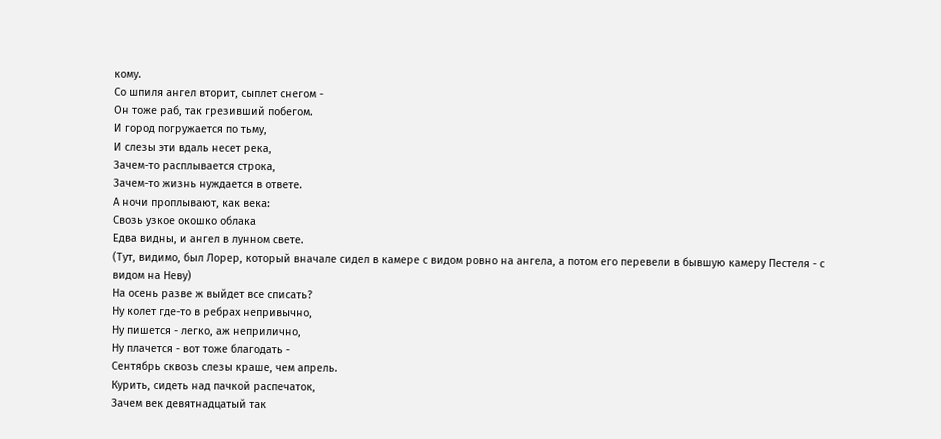кому.
Со шпиля ангел вторит, сыплет снегом -
Он тоже раб, так грезивший побегом.
И город погружается по тьму,
И слезы эти вдаль несет река,
Зачем-то расплывается строка,
Зачем-то жизнь нуждается в ответе.
А ночи проплывают, как века:
Свозь узкое окошко облака
Едва видны, и ангел в лунном свете.
(Тут, видимо, был Лорер, который вначале сидел в камере с видом ровно на ангела, а потом его перевели в бывшую камеру Пестеля - с видом на Неву)
На осень разве ж выйдет все списать?
Ну колет где-то в ребрах непривычно,
Ну пишется - легко, аж неприлично,
Ну плачется - вот тоже благодать -
Сентябрь сквозь слезы краше, чем апрель.
Курить, сидеть над пачкой распечаток,
Зачем век девятнадцатый так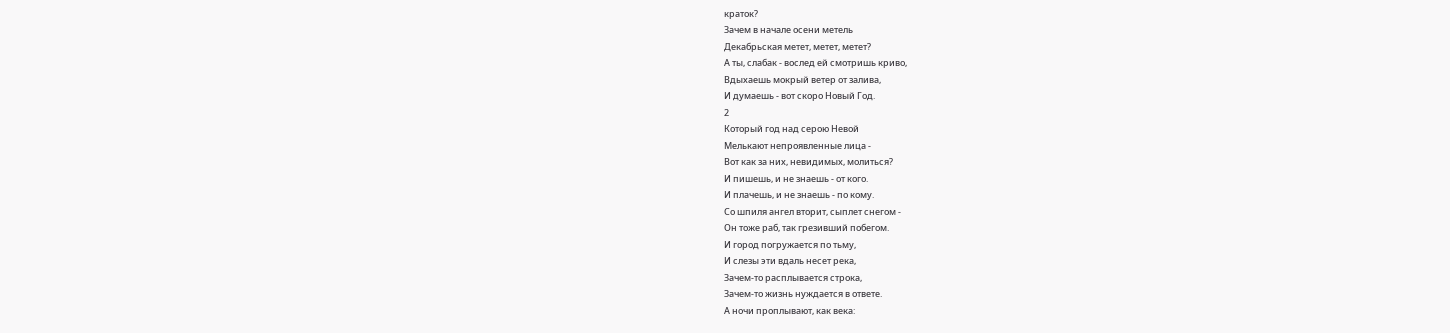краток?
Зачем в начале осени метель
Декабрьская метет, метет, метет?
А ты, слабак - вослед ей смотришь криво,
Вдыхаешь мокрый ветер от залива,
И думаешь - вот скоро Новый Год.
2
Который год над серою Невой
Мелькают непроявленные лица -
Вот как за них, невидимых, молиться?
И пишешь, и не знаешь - от кого.
И плачешь, и не знаешь - по кому.
Со шпиля ангел вторит, сыплет снегом -
Он тоже раб, так грезивший побегом.
И город погружается по тьму,
И слезы эти вдаль несет река,
Зачем-то расплывается строка,
Зачем-то жизнь нуждается в ответе.
А ночи проплывают, как века: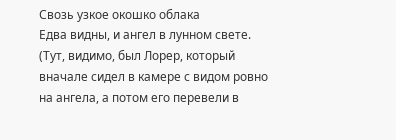Свозь узкое окошко облака
Едва видны, и ангел в лунном свете.
(Тут, видимо, был Лорер, который вначале сидел в камере с видом ровно на ангела, а потом его перевели в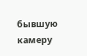бывшую камеру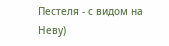Пестеля - с видом на Неву)